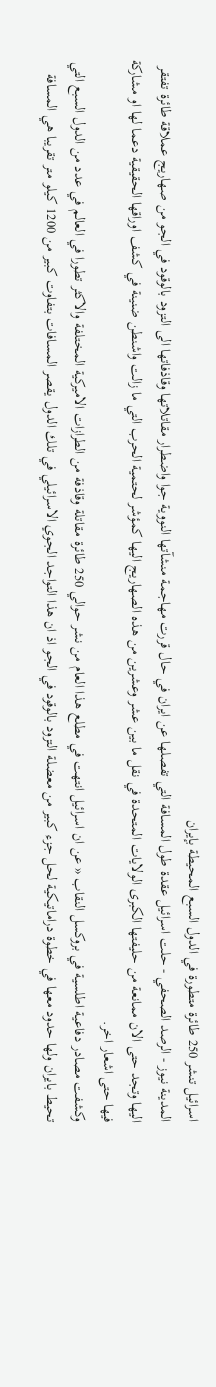اسرائيل تنشر 250 طائرة متطورة في الدول السبع المحيطة بإيران
المدينة نيوز - الرصد الصحفي - حلت اسرائيل عقدة طول المسافة التي تفصلها عن ايران في حال قررت مهاجمة منشآتها النووية جوا واضطرار مقاتلاتها وقاذفاتها الى التزود بالوقود في الجو من صهاريج عملاقة طائرة تفتقر اليها وتجد حتى الان ممانعة من حليفتها الكبرى الولايات المتحدة في نقل ما بين عشر وعشرين من هذه الصهاريج اليها كمؤشر لحتمية الحرب التي ما زالت واشنطن ضنينة في كشف اوراقها الحقيقية دعما لها او مشاركة فيها حتى اشعار اخر.
وكشفت مصادر دفاعية اطلسية في بروكسل النقاب « عن ان اسرائيل انتهت في مطلع هذا العام من نشر حوالي 250 طائرة مقاتلة وقاذفة من الطرازات الاميركية المختلفة والاكثر تطورا في العالم في عدد من الدول السبع التي تحيط بايران ولها حدود معها في خطوة دراماتيكية لحل جزء كبير من معضلة التزود بالوقود في الجو اذ ان هذا التواجد الجوي الاسرائيلي في تلك الدول يقصر المسافات بتفاوت كبير من 1200 كيلو متر تقريبا هي المسافة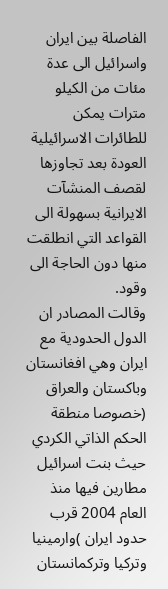الفاصلة بين ايران واسرائيل الى عدة مئات من الكيلو مترات يمكن للطائرات الاسرائيلية العودة بعد تجاوزها لقصف المنشآت الايرانية بسهولة الى القواعد التي انطلقت منها دون الحاجة الى وقود.
وقالت المصادر ان الدول الحدودية مع ايران وهي افغانستان وباكستان والعراق (خصوصا منطقة الحكم الذاتي الكردي حيث بنت اسرائيل مطارين فيها منذ العام 2004 قرب حدود ايران )وارمينيا وتركيا وتركمانستان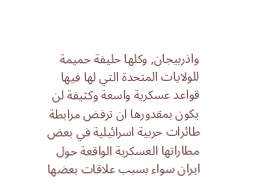واذربيجان, وكلها حليفة حميمة للولايات المتحدة التي لها فيها قواعد عسكرية واسعة وكثيفة لن يكون بمقدورها ان ترفض مرابطة طائرات حربية اسرائيلية في بعض مطاراتها العسكرية الواقعة حول ايران سواء بسبب علاقات بعضها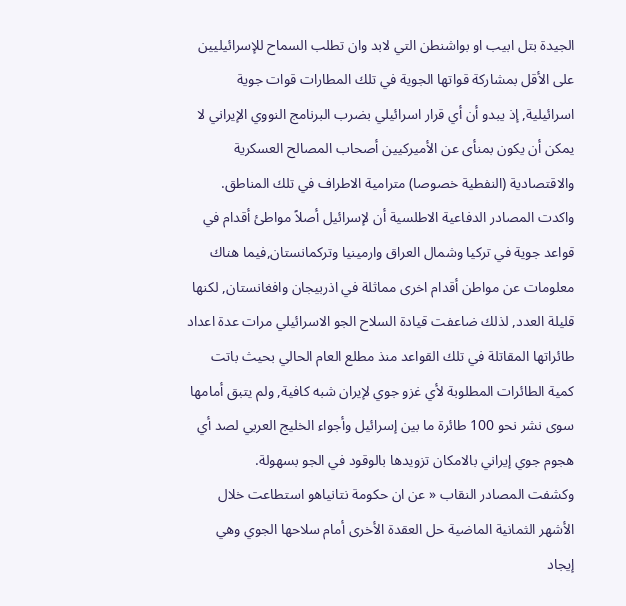الجيدة بتل ابيب او بواشنطن التي لابد وان تطلب السماح للإسرائيليين على الأقل بمشاركة قواتها الجوية في تلك المطارات قوات جوية اسرائيلية, إذ يبدو أن أي قرار اسرائيلي بضرب البرنامج النووي الإيراني لا يمكن أن يكون بمنأى عن الأميركيين أصحاب المصالح العسكرية والاقتصادية (النفطية خصوصا) مترامية الاطراف في تلك المناطق.
واكدت المصادر الدفاعية الاطلسية أن لإسرائيل أصلاً مواطئ أقدام في قواعد جوية في تركيا وشمال العراق وارمينيا وتركمانستان,فيما هناك معلومات عن مواطن أقدام اخرى مماثلة في اذربيجان وافغانستان, لكنها قليلة العدد, لذلك ضاعفت قيادة السلاح الجو الاسرائيلي مرات عدة اعداد طائراتها المقاتلة في تلك القواعد منذ مطلع العام الحالي بحيث باتت كمية الطائرات المطلوبة لأي غزو جوي لإيران شبه كافية, ولم يتبق أمامها سوى نشر نحو 100 طائرة ما بين إسرائيل وأجواء الخليج العربي لصد أي هجوم جوي إيراني بالامكان تزويدها بالوقود في الجو بسهولة.
وكشفت المصادر النقاب « عن ان حكومة نتانياهو استطاعت خلال الأشهر الثمانية الماضية حل العقدة الأخرى أمام سلاحها الجوي وهي إيجاد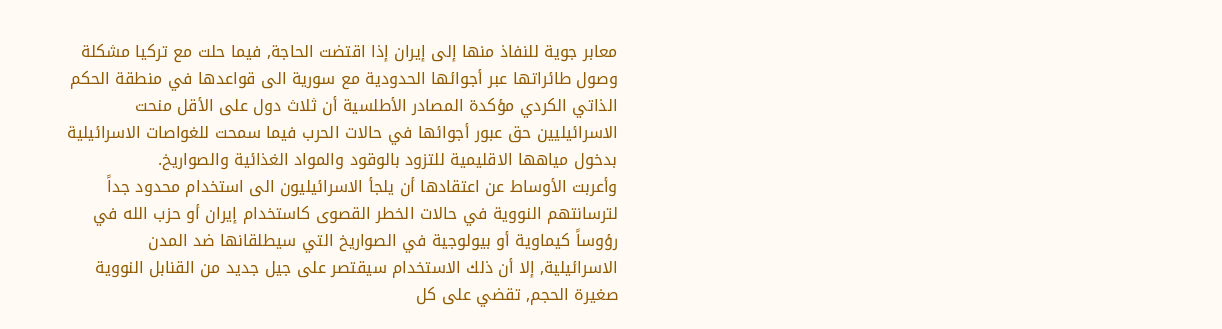معابر جوية للنفاذ منها إلى إيران إذا اقتضت الحاجة, فيما حلت مع تركيا مشكلة وصول طائراتها عبر أجوائها الحدودية مع سورية الى قواعدها في منطقة الحكم الذاتي الكردي مؤكدة المصادر الأطلسية أن ثلاث دول على الأقل منحت الاسرائيليين حق عبور أجوائها في حالات الحرب فيما سمحت للغواصات الاسرائيلية بدخول مياهها الاقليمية للتزود بالوقود والمواد الغذائية والصواريخ.
وأعربت الأوساط عن اعتقادها أن يلجأ الاسرائيليون الى استخدام محدود جداً لترسانتهم النووية في حالات الخطر القصوى كاستخدام إيران أو حزب الله في رؤوساً كيماوية أو بيولوجية في الصواريخ التي سيطلقانها ضد المدن الاسرائيلية, إلا أن ذلك الاستخدام سيقتصر على جيل جديد من القنابل النووية صغيرة الحجم, تقضي على كل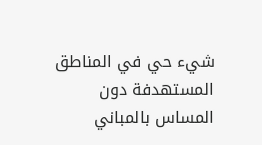شيء حي في المناطق المستهدفة دون المساس بالمباني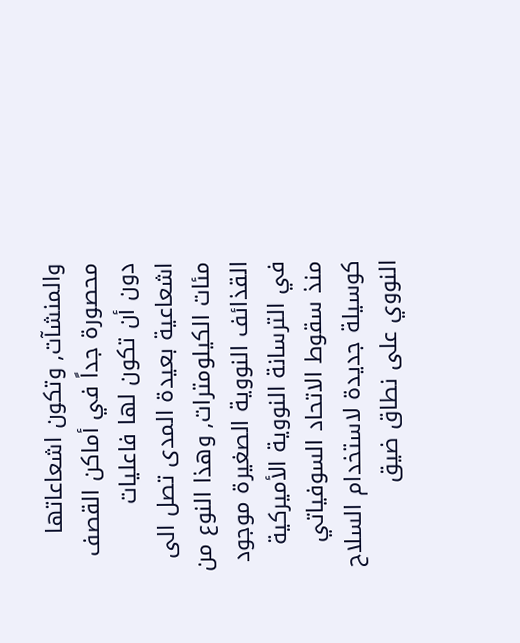والمنشآت, وتكون اشعاعاتها محصورة جداً في أماكن القصف دون أن تكون لها فاعليات اشعاعية بعيدة المدى تصل الى مئات الكيلومترات, وهذا النوع من القذائف النووية الصغيرة موجود في الترسانة النووية الأميركية منذ سقوط الاتحاد السوفياتي كوسيلة جديدة لاستخدام السلاح النووي على نطاق ضيق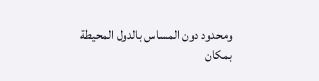ومحدود دون المساس بالدول المحيطة بمكان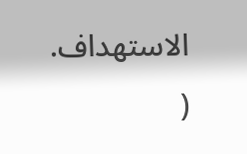الاستهداف.
(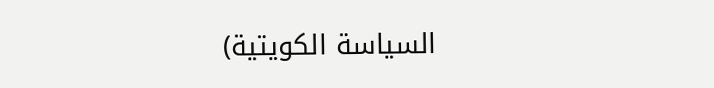السياسة الكويتية)